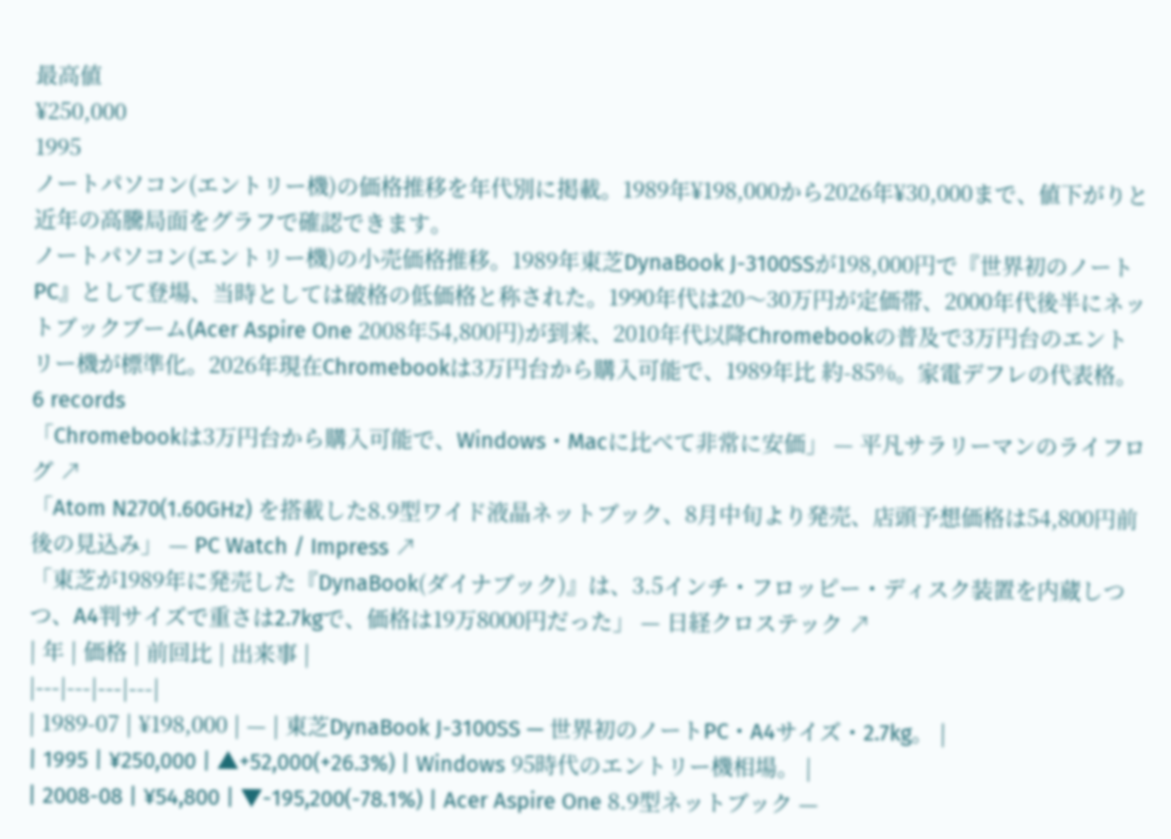最高値
¥250,000
1995
ノートパソコン(エントリー機)の価格推移を年代別に掲載。1989年¥198,000から2026年¥30,000まで、値下がりと近年の高騰局面をグラフで確認できます。
ノートパソコン(エントリー機)の小売価格推移。1989年東芝DynaBook J-3100SSが198,000円で『世界初のノートPC』として登場、当時としては破格の低価格と称された。1990年代は20〜30万円が定価帯、2000年代後半にネットブックブーム(Acer Aspire One 2008年54,800円)が到来、2010年代以降Chromebookの普及で3万円台のエントリー機が標準化。2026年現在Chromebookは3万円台から購入可能で、1989年比 約-85%。家電デフレの代表格。
6 records
「Chromebookは3万円台から購入可能で、Windows・Macに比べて非常に安価」 — 平凡サラリーマンのライフログ ↗
「Atom N270(1.60GHz) を搭載した8.9型ワイド液晶ネットブック、8月中旬より発売、店頭予想価格は54,800円前後の見込み」 — PC Watch / Impress ↗
「東芝が1989年に発売した『DynaBook(ダイナブック)』は、3.5インチ・フロッピー・ディスク装置を内蔵しつつ、A4判サイズで重さは2.7kgで、価格は19万8000円だった」 — 日経クロステック ↗
| 年 | 価格 | 前回比 | 出来事 |
|---|---|---|---|
| 1989-07 | ¥198,000 | — | 東芝DynaBook J-3100SS — 世界初のノートPC・A4サイズ・2.7kg。 |
| 1995 | ¥250,000 | ▲+52,000(+26.3%) | Windows 95時代のエントリー機相場。 |
| 2008-08 | ¥54,800 | ▼-195,200(-78.1%) | Acer Aspire One 8.9型ネットブック —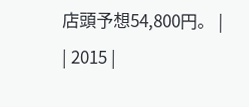店頭予想54,800円。 |
| 2015 |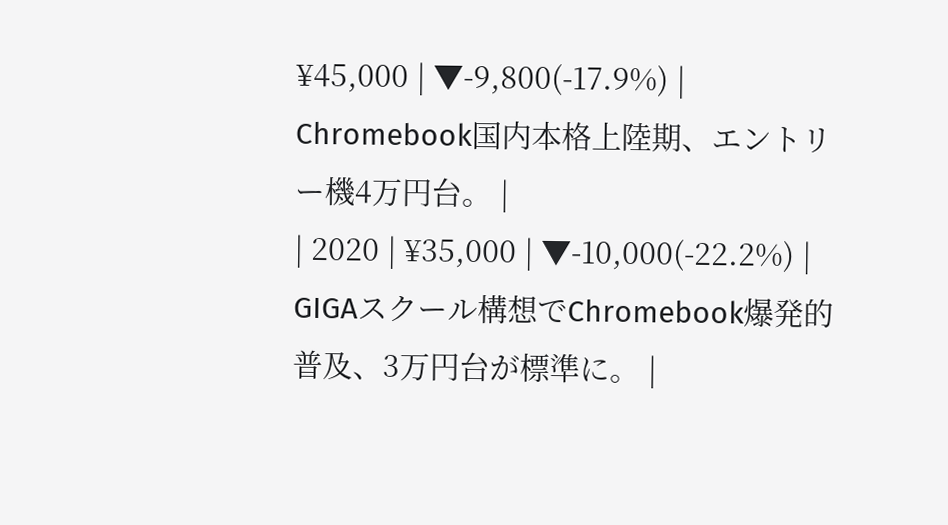¥45,000 | ▼-9,800(-17.9%) | Chromebook国内本格上陸期、エントリー機4万円台。 |
| 2020 | ¥35,000 | ▼-10,000(-22.2%) | GIGAスクール構想でChromebook爆発的普及、3万円台が標準に。 |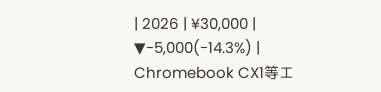| 2026 | ¥30,000 | ▼-5,000(-14.3%) | Chromebook CX1等エ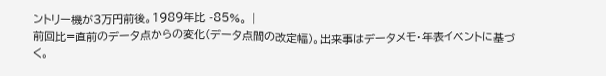ントリー機が3万円前後。1989年比 -85%。 |
前回比=直前のデータ点からの変化(データ点間の改定幅)。出来事はデータメモ・年表イベントに基づく。